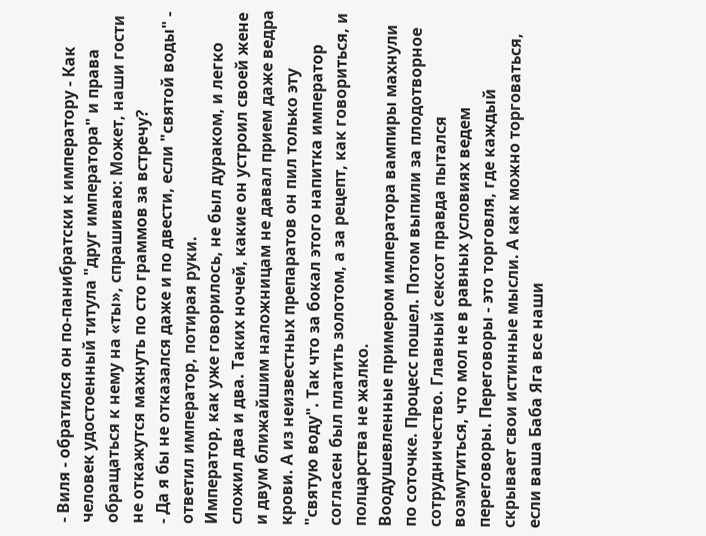- Виля - обратился он по-панибратски к императору - Как человек удостоенный титула "друг императора" и права обращаться к нему на «ты», спрашиваю: Может, наши гости не откажутся махнуть по сто граммов за встречу?
- Да я бы не отказался даже и по двести, если "святой воды" - ответил император, потирая руки.
Император, как уже говорилось, не был дураком, и легко сложил два и два. Таких ночей, какие он устроил своей жене и двум ближайшим наложницам не давал прием даже ведра крови. А из неизвестных препаратов он пил только эту "святую воду". Так что за бокал этого напитка император согласен был платить золотом, а за рецепт, как говориться, и полцарства не жалко.
Воодушевленные примером императора вампиры махнули по соточке. Процесс пошел. Потом выпили за плодотворное сотрудничество. Главный сексот правда пытался возмутиться, что мол не в равных условиях ведем переговоры. Переговоры - это торговля, где каждый скрывает свои истинные мысли. А как можно торговаться, если ваша Баба Яга все наши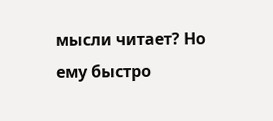мысли читает? Но ему быстро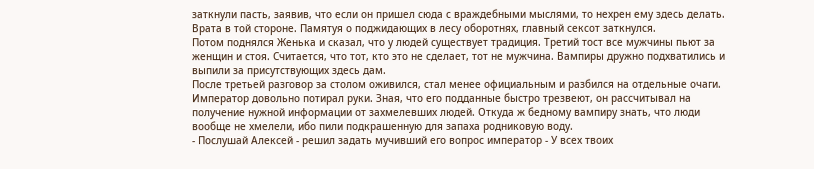заткнули пасть, заявив, что если он пришел сюда с враждебными мыслями, то нехрен ему здесь делать. Врата в той стороне. Памятуя о поджидающих в лесу оборотнях, главный сексот заткнулся.
Потом поднялся Женька и сказал, что у людей существует традиция. Третий тост все мужчины пьют за женщин и стоя. Считается, что тот, кто это не сделает, тот не мужчина. Вампиры дружно подхватились и выпили за присутствующих здесь дам.
После третьей разговор за столом оживился, стал менее официальным и разбился на отдельные очаги. Император довольно потирал руки. Зная, что его подданные быстро трезвеют, он рассчитывал на получение нужной информации от захмелевших людей. Откуда ж бедному вампиру знать, что люди вообще не хмелели, ибо пили подкрашенную для запаха родниковую воду.
- Послушай Алексей - решил задать мучивший его вопрос император - У всех твоих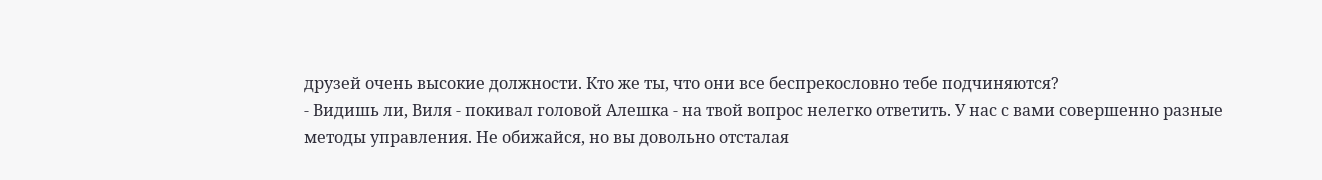друзей очень высокие должности. Кто же ты, что они все беспрекословно тебе подчиняются?
- Видишь ли, Виля - покивал головой Алешка - на твой вопрос нелегко ответить. У нас с вами совершенно разные методы управления. Не обижайся, но вы довольно отсталая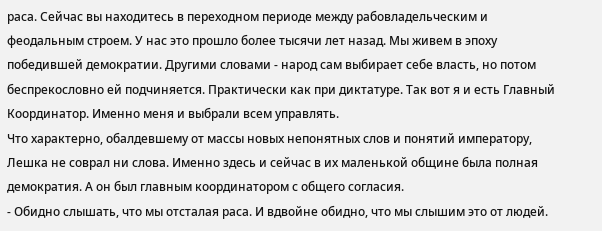раса. Сейчас вы находитесь в переходном периоде между рабовладельческим и феодальным строем. У нас это прошло более тысячи лет назад. Мы живем в эпоху победившей демократии. Другими словами - народ сам выбирает себе власть, но потом беспрекословно ей подчиняется. Практически как при диктатуре. Так вот я и есть Главный Координатор. Именно меня и выбрали всем управлять.
Что характерно, обалдевшему от массы новых непонятных слов и понятий императору, Лешка не соврал ни слова. Именно здесь и сейчас в их маленькой общине была полная демократия. А он был главным координатором с общего согласия.
- Обидно слышать, что мы отсталая раса. И вдвойне обидно, что мы слышим это от людей.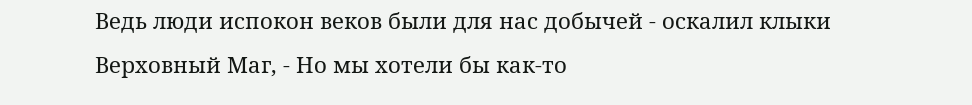Ведь люди испокон веков были для нас добычей - оскалил клыки Верховный Маг, - Но мы хотели бы как-то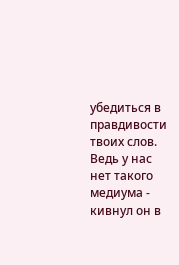убедиться в правдивости твоих слов. Ведь у нас нет такого медиума - кивнул он в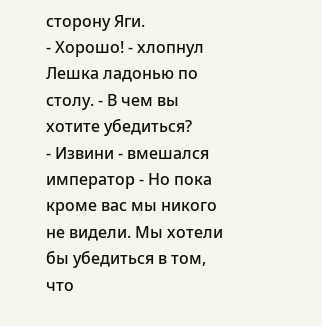сторону Яги.
- Хорошо! - хлопнул Лешка ладонью по столу. - В чем вы хотите убедиться?
- Извини - вмешался император - Но пока кроме вас мы никого не видели. Мы хотели бы убедиться в том, что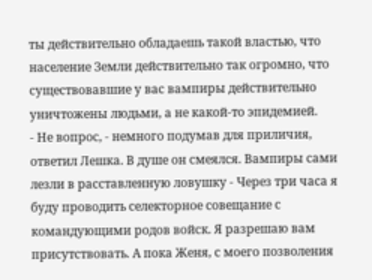ты действительно обладаешь такой властью, что население Земли действительно так огромно, что существовавшие у вас вампиры действительно уничтожены людьми, а не какой-то эпидемией.
- Не вопрос, - немного подумав для приличия, ответил Лешка. В душе он смеялся. Вампиры сами лезли в расставленную ловушку - Через три часа я буду проводить селекторное совещание с командующими родов войск. Я разрешаю вам присутствовать. А пока Женя, с моего позволения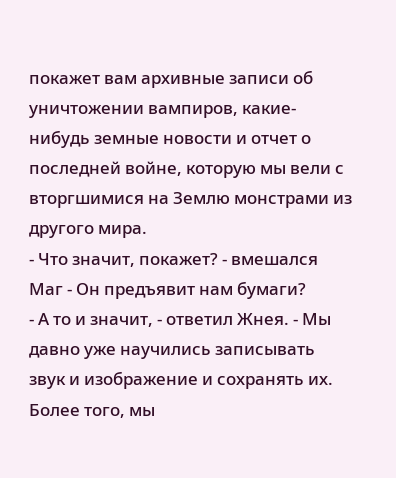покажет вам архивные записи об уничтожении вампиров, какие-нибудь земные новости и отчет о последней войне, которую мы вели с вторгшимися на Землю монстрами из другого мира.
- Что значит, покажет? - вмешался Маг - Он предъявит нам бумаги?
- А то и значит, - ответил Жнея. - Мы давно уже научились записывать звук и изображение и сохранять их. Более того, мы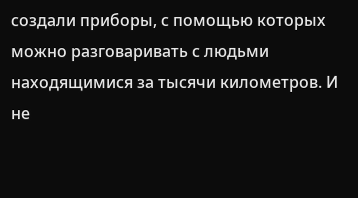создали приборы, с помощью которых можно разговаривать с людьми находящимися за тысячи километров. И не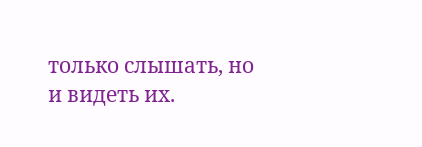только слышать, но и видеть их.